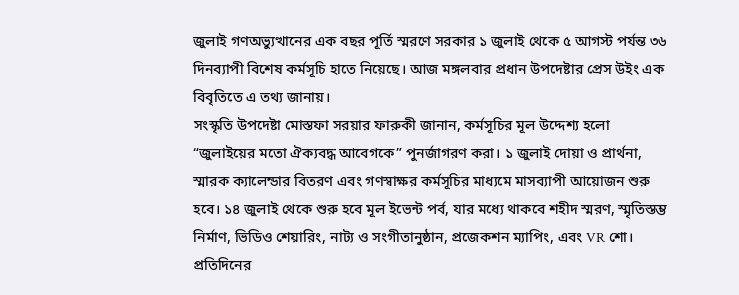জুলাই গণঅভ্যুত্থানের এক বছর পূর্তি স্মরণে সরকার ১ জুলাই থেকে ৫ আগস্ট পর্যন্ত ৩৬ দিনব্যাপী বিশেষ কর্মসূচি হাতে নিয়েছে। আজ মঙ্গলবার প্রধান উপদেষ্টার প্রেস উইং এক বিবৃতিতে এ তথ্য জানায়।
সংস্কৃতি উপদেষ্টা মোস্তফা সরয়ার ফারুকী জানান, কর্মসূচির মূল উদ্দেশ্য হলো “জুলাইয়ের মতো ঐক্যবদ্ধ আবেগকে” পুনর্জাগরণ করা। ১ জুলাই দোয়া ও প্রার্থনা, স্মারক ক্যালেন্ডার বিতরণ এবং গণস্বাক্ষর কর্মসূচির মাধ্যমে মাসব্যাপী আয়োজন শুরু হবে। ১৪ জুলাই থেকে শুরু হবে মূল ইভেন্ট পর্ব, যার মধ্যে থাকবে শহীদ স্মরণ, স্মৃতিস্তম্ভ নির্মাণ, ভিডিও শেয়ারিং, নাট্য ও সংগীতানুষ্ঠান, প্রজেকশন ম্যাপিং, এবং VR শো।
প্রতিদিনের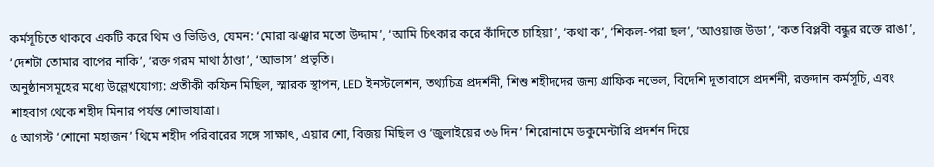কর্মসূচিতে থাকবে একটি করে থিম ও ভিডিও, যেমন: ‘মোরা ঝঞ্ঝার মতো উদ্দাম’, ‘আমি চিৎকার করে কাঁদিতে চাহিয়া’, ‘কথা ক’, ‘শিকল-পরা ছল’, ‘আওয়াজ উডা’, ‘কত বিপ্লবী বন্ধুর রক্তে রাঙা’, ‘দেশটা তোমার বাপের নাকি’, ‘রক্ত গরম মাথা ঠাণ্ডা’, ‘আভাস’ প্রভৃতি।
অনুষ্ঠানসমূহের মধ্যে উল্লেখযোগ্য: প্রতীকী কফিন মিছিল, স্মারক স্থাপন, LED ইনস্টলেশন, তথ্যচিত্র প্রদর্শনী, শিশু শহীদদের জন্য গ্রাফিক নভেল, বিদেশি দূতাবাসে প্রদর্শনী, রক্তদান কর্মসূচি, এবং শাহবাগ থেকে শহীদ মিনার পর্যন্ত শোভাযাত্রা।
৫ আগস্ট ‘শোনো মহাজন’ থিমে শহীদ পরিবারের সঙ্গে সাক্ষাৎ, এয়ার শো, বিজয় মিছিল ও ‘জুলাইয়ের ৩৬ দিন’ শিরোনামে ডকুমেন্টারি প্রদর্শন দিয়ে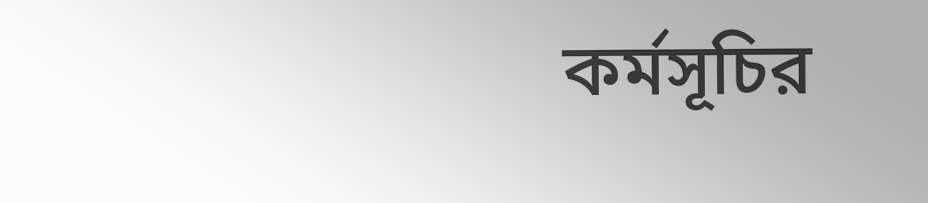কর্মসূচির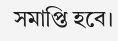সমাপ্তি হবে।